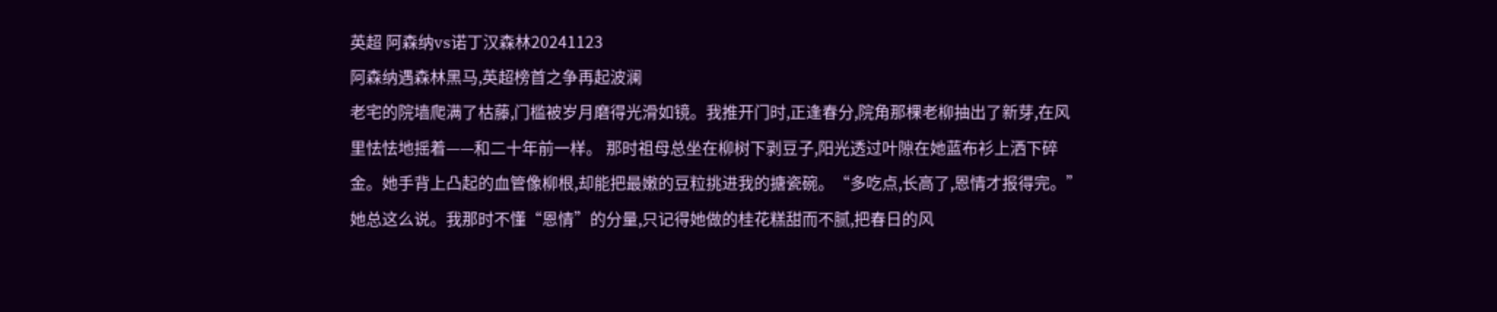英超 阿森纳vs诺丁汉森林20241123
阿森纳遇森林黑马,英超榜首之争再起波澜
老宅的院墙爬满了枯藤,门槛被岁月磨得光滑如镜。我推开门时,正逢春分,院角那棵老柳抽出了新芽,在风里怯怯地摇着——和二十年前一样。 那时祖母总坐在柳树下剥豆子,阳光透过叶隙在她蓝布衫上洒下碎金。她手背上凸起的血管像柳根,却能把最嫩的豆粒挑进我的搪瓷碗。“多吃点,长高了,恩情才报得完。”她总这么说。我那时不懂“恩情”的分量,只记得她做的桂花糕甜而不腻,把春日的风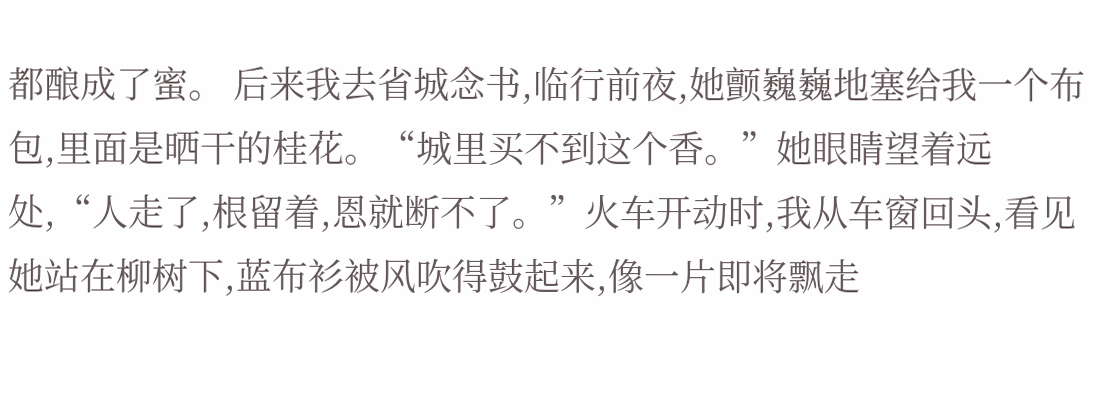都酿成了蜜。 后来我去省城念书,临行前夜,她颤巍巍地塞给我一个布包,里面是晒干的桂花。“城里买不到这个香。”她眼睛望着远处,“人走了,根留着,恩就断不了。”火车开动时,我从车窗回头,看见她站在柳树下,蓝布衫被风吹得鼓起来,像一片即将飘走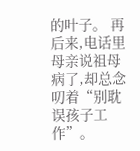的叶子。 再后来,电话里母亲说祖母病了,却总念叨着“别耽误孩子工作”。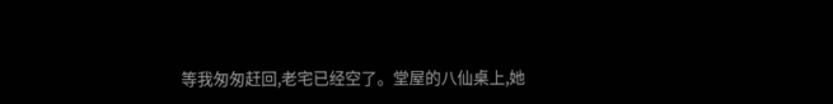等我匆匆赶回,老宅已经空了。堂屋的八仙桌上,她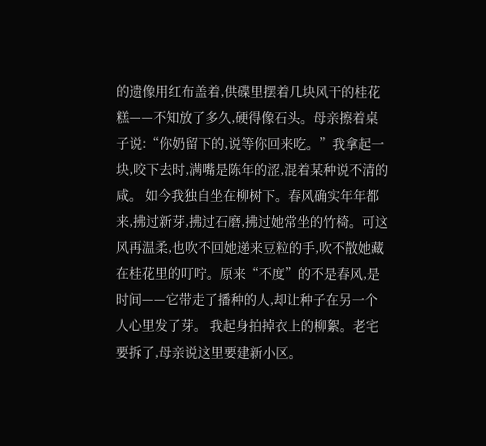的遗像用红布盖着,供碟里摆着几块风干的桂花糕——不知放了多久,硬得像石头。母亲擦着桌子说:“你奶留下的,说等你回来吃。”我拿起一块,咬下去时,满嘴是陈年的涩,混着某种说不清的咸。 如今我独自坐在柳树下。春风确实年年都来,拂过新芽,拂过石磨,拂过她常坐的竹椅。可这风再温柔,也吹不回她递来豆粒的手,吹不散她藏在桂花里的叮咛。原来“不度”的不是春风,是时间——它带走了播种的人,却让种子在另一个人心里发了芽。 我起身拍掉衣上的柳絮。老宅要拆了,母亲说这里要建新小区。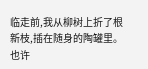临走前,我从柳树上折了根新枝,插在随身的陶罐里。也许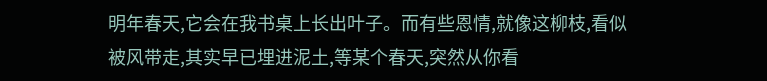明年春天,它会在我书桌上长出叶子。而有些恩情,就像这柳枝,看似被风带走,其实早已埋进泥土,等某个春天,突然从你看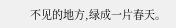不见的地方,绿成一片春天。